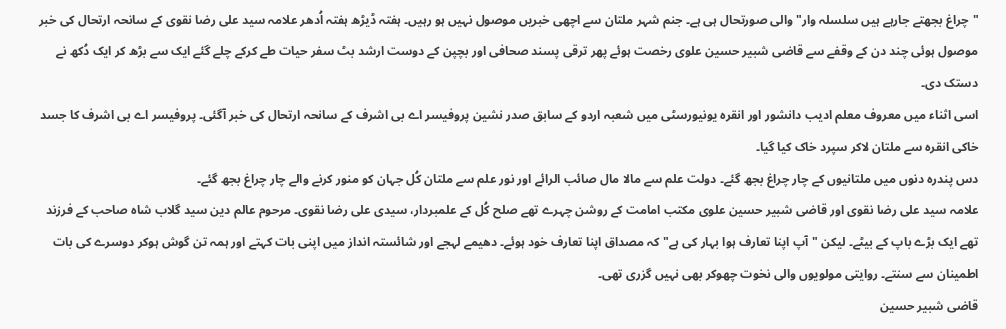"چراغ بجھتے جارہے ہیں سلسلہ وار" والی صورتحال ہی ہے۔ جنم شہر ملتان سے اچھی خبریں موصول نہیں ہو رہیں۔ ہفتہ ڈیڑھ ہفتہ اُدھر علامہ سید علی رضا نقوی کے سانحہ ارتحال کی خبر موصول ہوئی چند دن کے وقفے سے قاضی شبیر حسین علوی رخصت ہوئے پھر ترقی پسند صحافی اور بچپن کے دوست ارشد بٹ سفر حیات طے کرکے چلے گئے ایک سے بڑھ کر ایک دُکھ نے دستک دی۔
اسی اثناء میں معروف معلم ادیب دانشور اور انقرہ یونیورسٹی میں شعبہ اردو کے سابق صدر نشین پروفیسر اے بی اشرف کے سانحہ ارتحال کی خبر آگئی۔ پروفیسر اے بی اشرف کا جسد خاکی انقرہ سے ملتان لاکر سپرد خاک کیا گیا۔
دس پندرہ دنوں میں ملتانیوں کے چار چراغ بجھ گئے۔ دولت علم سے مالا مال صائب الرائے اور نور علم سے ملتان کُل جہان کو منور کرنے والے چار چراغ بجھ گئے۔
علامہ سید علی رضا نقوی اور قاضی شبیر حسین علوی مکتب امامت کے روشن چہرے تھے صلح کُل کے علمبردار، سیدی علی رضا نقوی۔ مرحوم عالم دین سید گلاب شاہ صاحب کے فرزند تھے ایک بڑے باپ کے بیٹے۔ لیکن "آپ اپنا تعارف ہوا بہار کی ہے" کہ مصداق اپنا تعارف خود ہوئے۔ دھیمے لہجے اور شائستہ انداز میں اپنی بات کہتے اور ہمہ تن گوش ہوکر دوسرے کی بات اطمینان سے سنتے۔ روایتی مولویوں والی نخوت چھوکر بھی نہیں گزری تھی۔
قاضی شبیر حسین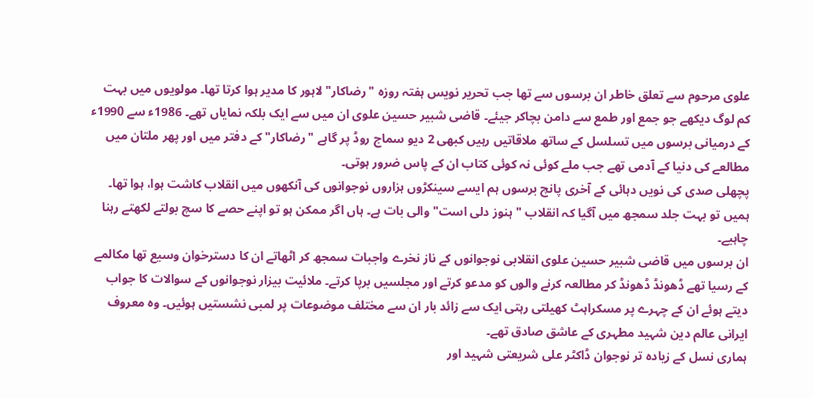علوی مرحوم سے تعلق خاطر ان برسوں سے تھا جب تحریر نویس ہفتہ روزہ "رضاکار" لاہور کا مدیر ہوا کرتا تھا۔ مولویوں میں بہت کم لوگ دیکھے جو جمع اور طمع سے دامن بچاکر جیئے۔ قاضی شبیر حسین علوی ان میں سے ایک بلکہ نمایاں تھے۔ 1986ء سے 1990ء کے درمیانی برسوں میں تسلسل کے ساتھ ملاقاتیں رہیں کبھی 2 دیو سماج روڈ پر گاہے "رضاکار" کے دفتر میں اور پھر ملتان میں مطالعے کی دنیا کے آدمی تھے جب ملے کوئی نہ کوئی کتاب ان کے پاس ضرور ہوتی۔
پچھلی صدی کی نویں دہائی کے آخری پانچ برسوں ہم ایسے سینکڑوں ہزاروں نوجوانوں کی آنکھوں میں انقلاب کاشت ہوا، ہوا تھا۔ ہمیں تو بہت جلد سمجھ میں آگیا کہ انقلاب "ہنوز دلی است" والی بات ہے۔ ہاں اگر ممکن ہو تو اپنے حصے کا سچ بولتے لکھتے رہنا چاہیے۔
ان برسوں میں قاضی شبیر حسین علوی انقلابی نوجوانوں کے ناز نخرے واجبات سمجھ کر اٹھاتے ان کا دسترخوان وسیع تھا مکالمے کے رسیا تھے ڈھونڈ ڈھونڈ کر مطالعہ کرنے والوں کو مدعو کرتے اور مجلسیں برپا کرتے۔ ملائیت بیزار نوجوانوں کے سوالات کا جواب دیتے ہوئے ان کے چہرے پر مسکراہٹ کھیلتی رہتی ایک سے زائد بار ان سے مختلف موضوعات پر لمبی نشستیں ہوئیں۔ وہ معروف ایرانی عالم دین شہید مطہری کے عاشق صادق تھے۔
ہماری نسل کے زیادہ تر نوجوان ڈاکٹر علی شریعتی شہید اور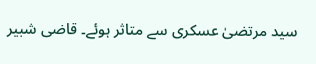سید مرتضیٰ عسکری سے متاثر ہوئے۔ قاضی شبیر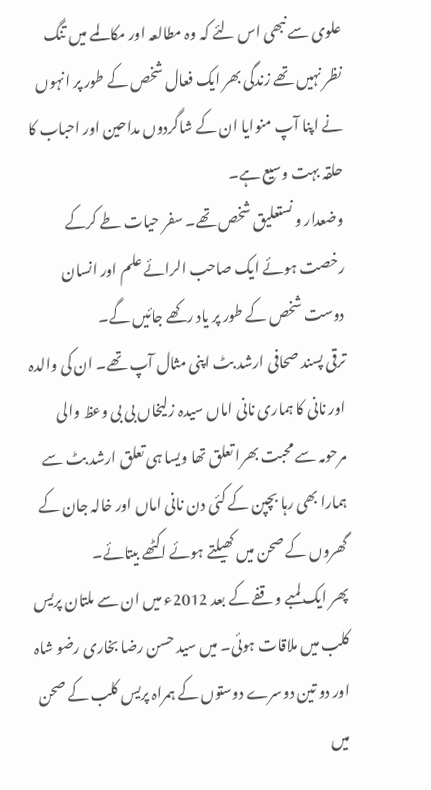علوی سے نبھی اس لئے کہ وہ مطالعہ اور مکالمے میں تنگ نظر نہیں تھے زندگی بھر ایک فعال شخص کے طور پر انہوں نے اپنا آپ منوایا ان کے شاگردوں مداحین اور احباب کا حلقہ بہت وسیع ہے۔
وضعدار و نستعلیق شخص تھے۔ سفر حیات طے کرکے رخصت ہوئے ایک صاحب الرائے علم اور انسان دوست شخص کے طور پر یاد رکھے جائیں گے۔
ترقی پسند صحافی ارشد بٹ اپنی مثال آپ تھے۔ ان کی والدہ اور نانی کا ہماری نانی اماں سیدہ زلیخاں بی بی وعظ والی مرحومہ سے محبت بھرا تعلق تھا ویسا ہی تعلق ارشد بٹ سے ہمارا بھی رہا بچپن کے کئی دن نانی اماں اور خالہ جان کے گھروں کے صحن میں کھیلتے ہوئے اکٹھے بیتائے۔
پھر ایک لمبے وقفے کے بعد 2012ء میں ان سے ملتان پریس کلب میں ملاقات ہوئی۔ میں سید حسن رضا بخاری رضو شاہ اور دو تین دوسرے دوستوں کے ہمراہ پریس کلب کے صحن میں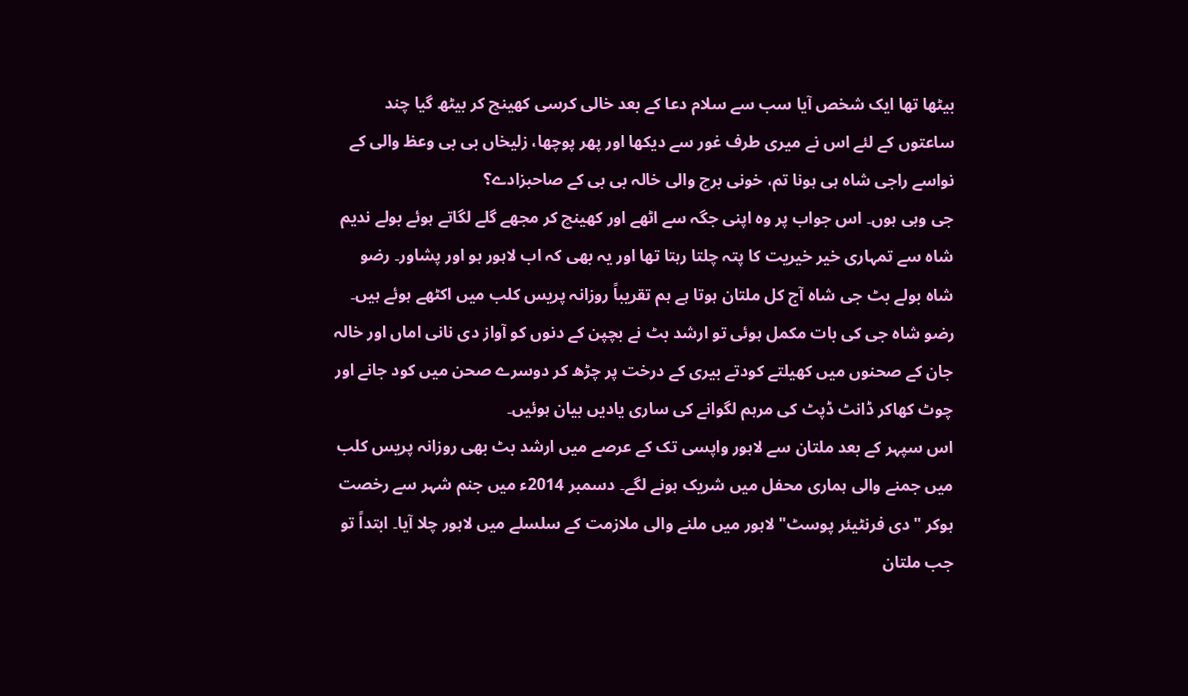بیٹھا تھا ایک شخص آیا سب سے سلام دعا کے بعد خالی کرسی کھینچ کر بیٹھ گیا چند ساعتوں کے لئے اس نے میری طرف غور سے دیکھا اور پھر پوچھا، زلیخاں بی بی وعظ والی کے نواسے راجی شاہ ہی ہونا تم، خونی برج والی خالہ بی بی کے صاحبزادے؟
جی وہی ہوں۔ اس جواب پر وہ اپنی جگہ سے اٹھے اور کھینچ کر مجھے گلے لگاتے ہوئے بولے ندیم شاہ سے تمہاری خیر خیریت کا پتہ چلتا رہتا تھا اور یہ بھی کہ اب لاہور ہو اور پشاور۔ رضو شاہ بولے بٹ جی شاہ آج کل ملتان ہوتا ہے ہم تقریباً روزانہ پریس کلب میں اکٹھے ہوئے ہیں۔
رضو شاہ جی کی بات مکمل ہوئی تو ارشد بٹ نے بچپن کے دنوں کو آواز دی نانی اماں اور خالہ جان کے صحنوں میں کھیلتے کودتے بیری کے درخت پر چڑھ کر دوسرے صحن میں کود جانے اور چوٹ کھاکر ڈانٹ ڈپٹ کی مرہم لگوانے کی ساری یادیں بیان ہوئیں۔
اس سپہر کے بعد ملتان سے لاہور واپسی تک کے عرصے میں ارشد بٹ بھی روزانہ پریس کلب میں جمنے والی ہماری محفل میں شریک ہونے لگے۔ دسمبر 2014ء میں جنم شہر سے رخصت ہوکر "دی فرنٹیئر پوسٹ" لاہور میں ملنے والی ملازمت کے سلسلے میں لاہور چلا آیا۔ ابتداً تو جب ملتان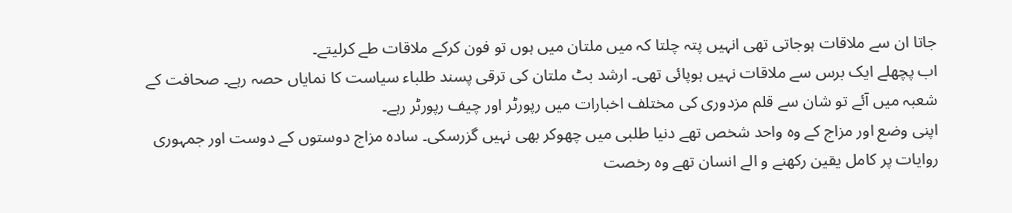جاتا ان سے ملاقات ہوجاتی تھی انہیں پتہ چلتا کہ میں ملتان میں ہوں تو فون کرکے ملاقات طے کرلیتے۔
اب پچھلے ایک برس سے ملاقات نہیں ہوپائی تھی۔ ارشد بٹ ملتان کی ترقی پسند طلباء سیاست کا نمایاں حصہ رہے۔ صحافت کے شعبہ میں آئے تو شان سے قلم مزدوری کی مختلف اخبارات میں رپورٹر اور چیف رپورٹر رہے۔
اپنی وضع اور مزاج کے وہ واحد شخص تھے دنیا طلبی میں چھوکر بھی نہیں گزرسکی۔ سادہ مزاج دوستوں کے دوست اور جمہوری روایات پر کامل یقین رکھنے و الے انسان تھے وہ رخصت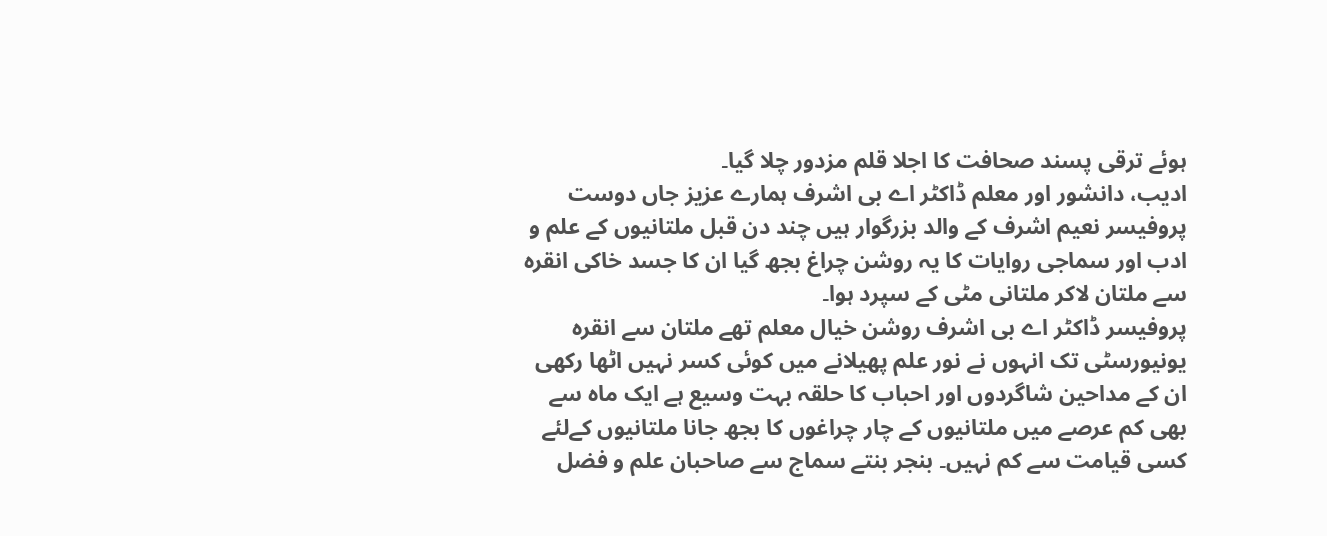ہوئے ترقی پسند صحافت کا اجلا قلم مزدور چلا گیا۔
ادیب، دانشور اور معلم ڈاکٹر اے بی اشرف ہمارے عزیز جاں دوست پروفیسر نعیم اشرف کے والد بزرگوار ہیں چند دن قبل ملتانیوں کے علم و ادب اور سماجی روایات کا یہ روشن چراغ بجھ گیا ان کا جسد خاکی انقرہ سے ملتان لاکر ملتانی مٹی کے سپرد ہوا۔
پروفیسر ڈاکٹر اے بی اشرف روشن خیال معلم تھے ملتان سے انقرہ یونیورسٹی تک انہوں نے نور علم پھیلانے میں کوئی کسر نہیں اٹھا رکھی ان کے مداحین شاگردوں اور احباب کا حلقہ بہت وسیع ہے ایک ماہ سے بھی کم عرصے میں ملتانیوں کے چار چراغوں کا بجھ جانا ملتانیوں کےلئے کسی قیامت سے کم نہیں۔ بنجر بنتے سماج سے صاحبان علم و فضل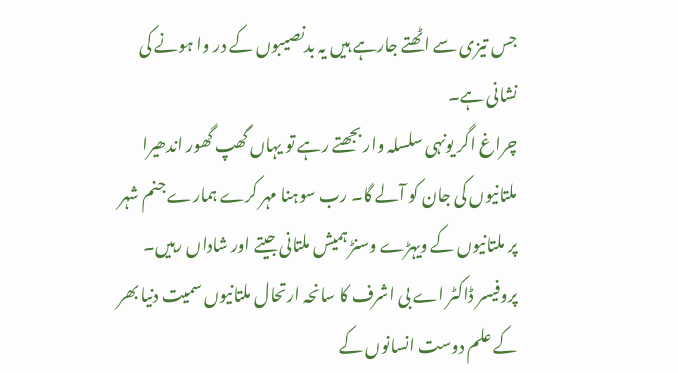جس تیزی سے اٹھتے جارہے ہیں یہ بدنصیبوں کے در وا ہونے کی نشانی ہے۔
چراغ اگر یونہی سلسلہ وار بجھتے رہے تو یہاں گھپ گھور اندھیرا ملتانیوں کی جان کو آلے گا۔ رب سوہنا مہر کرے ہمارے جنم شہر پر ملتانیوں کے ویہڑے وسنڑ ہمیش ملتانی جیتے اور شاداں رہیں۔
پروفیسر ڈاکٹر اے بی اشرف کا سانحہ ارتحال ملتانیوں سمیت دنیا بھر کے علم دوست انسانوں کے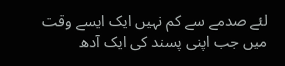لئے صدمے سے کم نہیں ایک ایسے وقت میں جب اپنی پسند کی ایک آدھ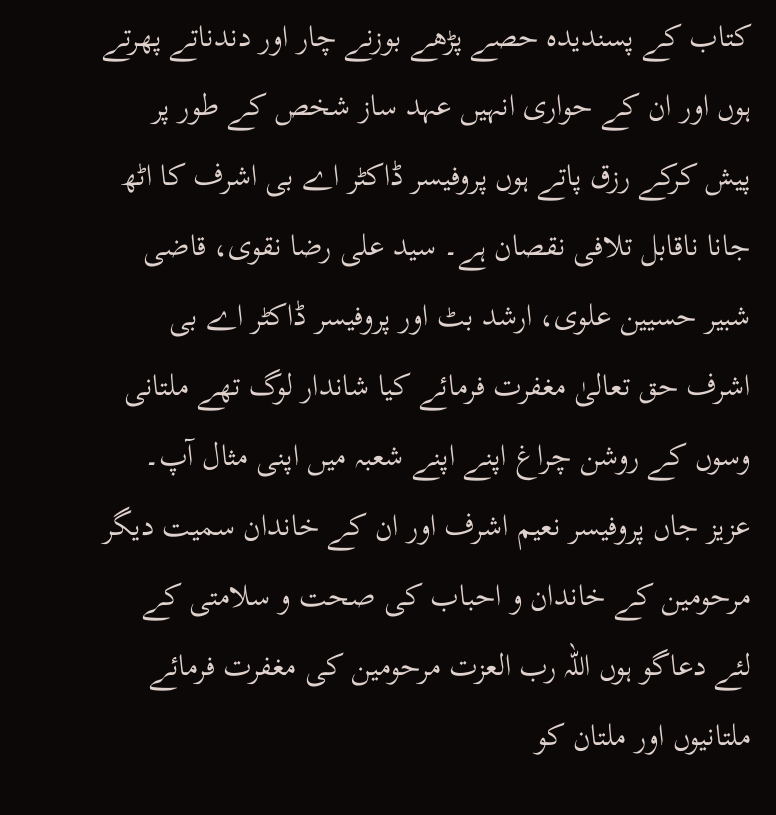کتاب کے پسندیدہ حصے پڑھے بوزنے چار اور دندناتے پھرتے ہوں اور ان کے حواری انہیں عہد ساز شخص کے طور پر پیش کرکے رزق پاتے ہوں پروفیسر ڈاکٹر اے بی اشرف کا اٹھ جانا ناقابل تلافی نقصان ہے۔ سید علی رضا نقوی، قاضی شبیر حسیین علوی، ارشد بٹ اور پروفیسر ڈاکٹر اے بی اشرف حق تعالیٰ مغفرت فرمائے کیا شاندار لوگ تھے ملتانی وسوں کے روشن چراغ اپنے اپنے شعبہ میں اپنی مثال آپ۔
عزیز جاں پروفیسر نعیم اشرف اور ان کے خاندان سمیت دیگر مرحومین کے خاندان و احباب کی صحت و سلامتی کے لئے دعاگو ہوں اللہ رب العزت مرحومین کی مغفرت فرمائے ملتانیوں اور ملتان کو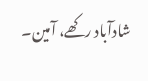شادآباد رکھے، آمین۔